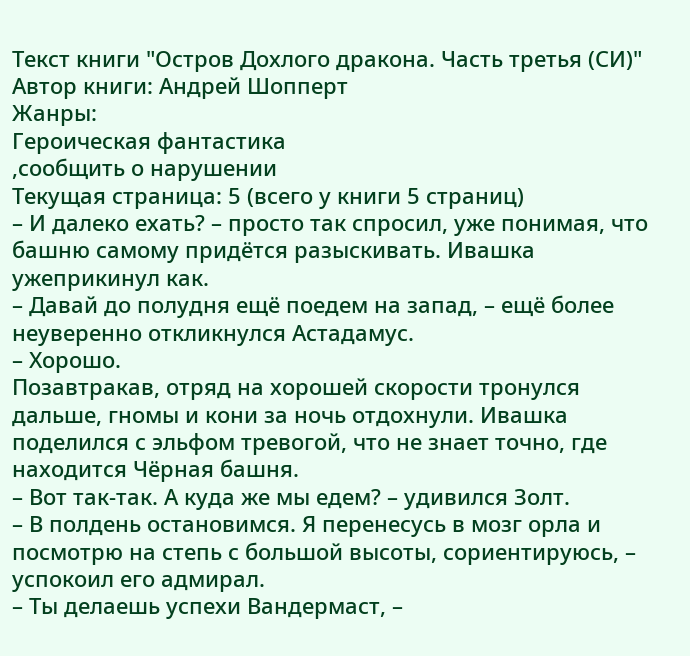Текст книги "Остров Дохлого дракона. Часть третья (СИ)"
Автор книги: Андрей Шопперт
Жанры:
Героическая фантастика
,сообщить о нарушении
Текущая страница: 5 (всего у книги 5 страниц)
– И далеко ехать? – просто так спросил, уже понимая, что башню самому придётся разыскивать. Ивашка ужеприкинул как.
– Давай до полудня ещё поедем на запад, – ещё более неуверенно откликнулся Астадамус.
– Хорошо.
Позавтракав, отряд на хорошей скорости тронулся дальше, гномы и кони за ночь отдохнули. Ивашка поделился с эльфом тревогой, что не знает точно, где находится Чёрная башня.
– Вот так-так. А куда же мы едем? – удивился Золт.
– В полдень остановимся. Я перенесусь в мозг орла и посмотрю на степь с большой высоты, сориентируюсь, – успокоил его адмирал.
– Ты делаешь успехи Вандермаст, –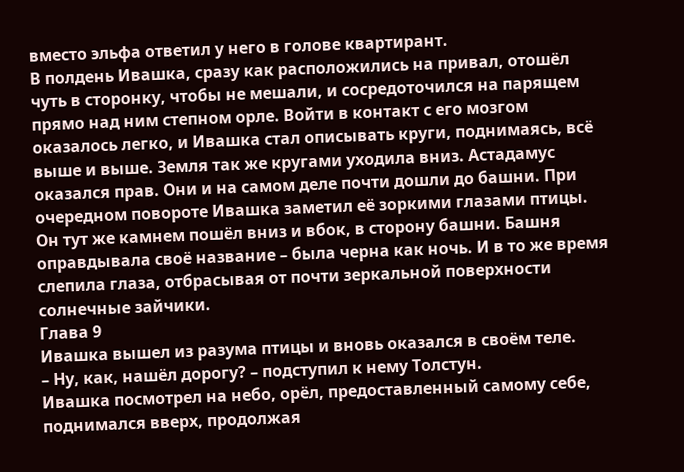вместо эльфа ответил у него в голове квартирант.
В полдень Ивашка, сразу как расположились на привал, отошёл чуть в сторонку, чтобы не мешали, и сосредоточился на парящем прямо над ним степном орле. Войти в контакт с его мозгом оказалось легко, и Ивашка стал описывать круги, поднимаясь, всё выше и выше. Земля так же кругами уходила вниз. Астадамус оказался прав. Они и на самом деле почти дошли до башни. При очередном повороте Ивашка заметил её зоркими глазами птицы. Он тут же камнем пошёл вниз и вбок, в сторону башни. Башня оправдывала своё название – была черна как ночь. И в то же время слепила глаза, отбрасывая от почти зеркальной поверхности солнечные зайчики.
Глава 9
Ивашка вышел из разума птицы и вновь оказался в своём теле.
– Ну, как, нашёл дорогу? – подступил к нему Толстун.
Ивашка посмотрел на небо, орёл, предоставленный самому себе, поднимался вверх, продолжая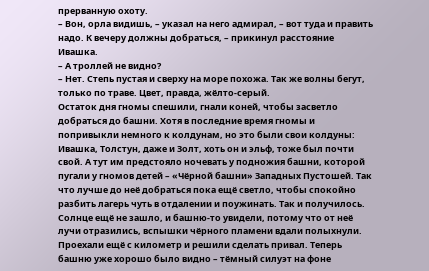прерванную охоту.
– Вон, орла видишь, – указал на него адмирал, – вот туда и править надо. К вечеру должны добраться, – прикинул расстояние Ивашка.
– А троллей не видно?
– Нет. Степь пустая и сверху на море похожа. Так же волны бегут, только по траве. Цвет, правда, жёлто-серый.
Остаток дня гномы спешили, гнали коней, чтобы засветло добраться до башни. Хотя в последние время гномы и попривыкли немного к колдунам, но это были свои колдуны: Ивашка, Толстун, даже и Золт, хоть он и эльф, тоже был почти свой. А тут им предстояло ночевать у подножия башни, которой пугали у гномов детей – «Чёрной башни» Западных Пустошей. Так что лучше до неё добраться пока ещё светло, чтобы спокойно разбить лагерь чуть в отдалении и поужинать. Так и получилось. Солнце ещё не зашло, и башню-то увидели, потому что от неё лучи отразились, вспышки чёрного пламени вдали полыхнули. Проехали ещё с километр и решили сделать привал. Теперь башню уже хорошо было видно – тёмный силуэт на фоне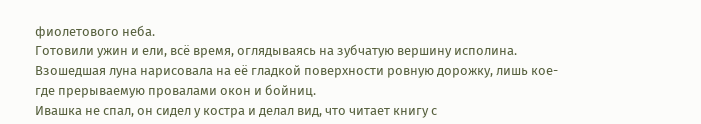фиолетового неба.
Готовили ужин и ели, всё время, оглядываясь на зубчатую вершину исполина. Взошедшая луна нарисовала на её гладкой поверхности ровную дорожку, лишь кое-где прерываемую провалами окон и бойниц.
Ивашка не спал, он сидел у костра и делал вид, что читает книгу с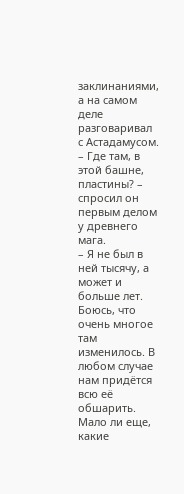заклинаниями, а на самом деле разговаривал с Астадамусом.
– Где там, в этой башне, пластины? – спросил он первым делом у древнего мага.
– Я не был в ней тысячу, а может и больше лет. Боюсь, что очень многое там изменилось. В любом случае нам придётся всю её обшарить. Мало ли еще, какие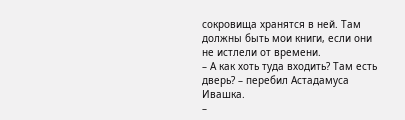сокровища хранятся в ней. Там должны быть мои книги, если они не истлели от времени.
– А как хоть туда входить? Там есть дверь? – перебил Астадамуса Ивашка.
–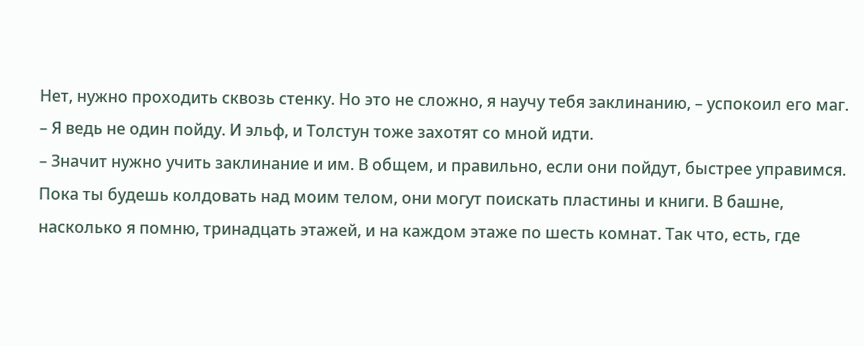Нет, нужно проходить сквозь стенку. Но это не сложно, я научу тебя заклинанию, – успокоил его маг.
– Я ведь не один пойду. И эльф, и Толстун тоже захотят со мной идти.
– Значит нужно учить заклинание и им. В общем, и правильно, если они пойдут, быстрее управимся. Пока ты будешь колдовать над моим телом, они могут поискать пластины и книги. В башне, насколько я помню, тринадцать этажей, и на каждом этаже по шесть комнат. Так что, есть, где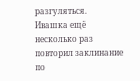разгуляться.
Ивашка ещё несколько раз повторил заклинание по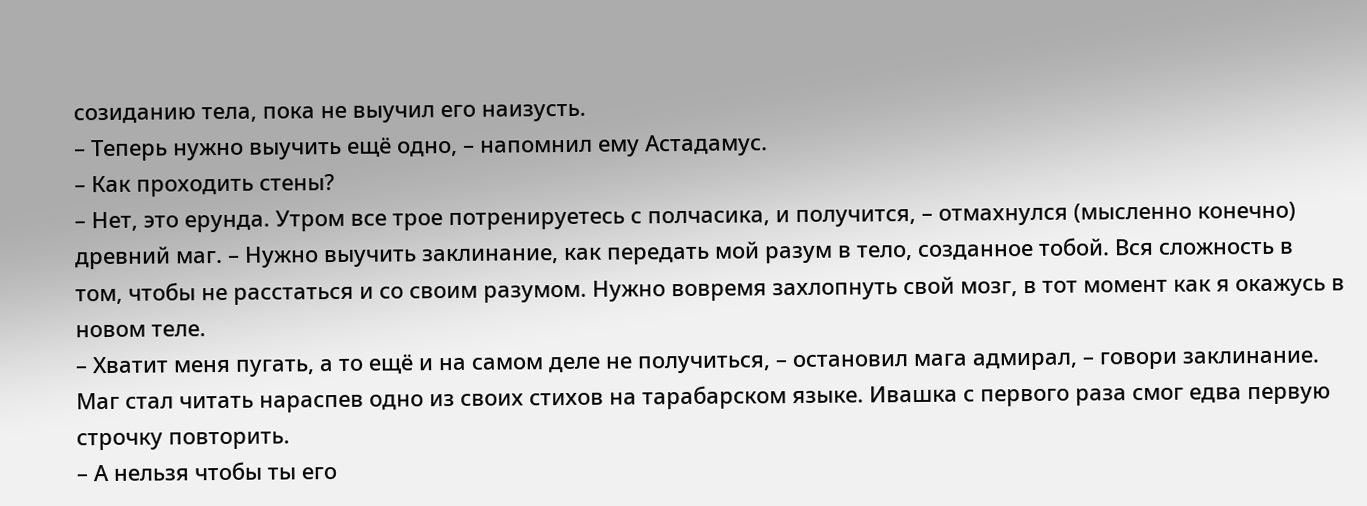созиданию тела, пока не выучил его наизусть.
– Теперь нужно выучить ещё одно, – напомнил ему Астадамус.
– Как проходить стены?
– Нет, это ерунда. Утром все трое потренируетесь с полчасика, и получится, – отмахнулся (мысленно конечно) древний маг. – Нужно выучить заклинание, как передать мой разум в тело, созданное тобой. Вся сложность в том, чтобы не расстаться и со своим разумом. Нужно вовремя захлопнуть свой мозг, в тот момент как я окажусь в новом теле.
– Хватит меня пугать, а то ещё и на самом деле не получиться, – остановил мага адмирал, – говори заклинание.
Маг стал читать нараспев одно из своих стихов на тарабарском языке. Ивашка с первого раза смог едва первую строчку повторить.
– А нельзя чтобы ты его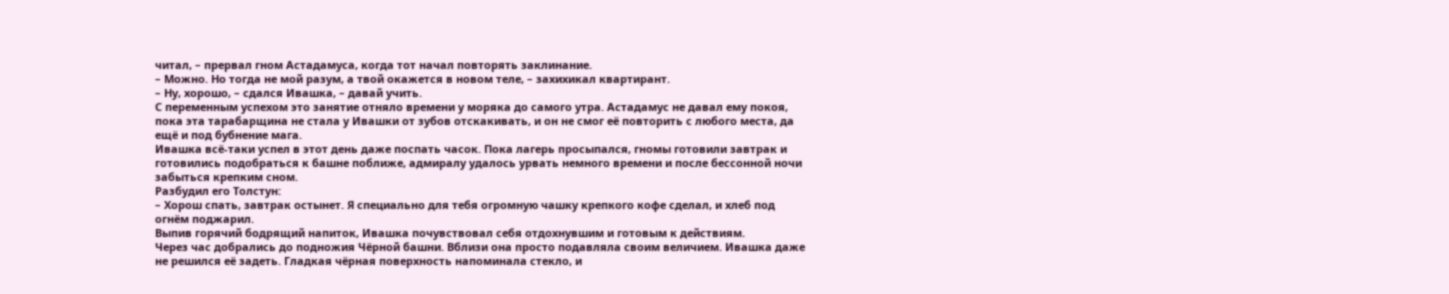читал, – прервал гном Астадамуса, когда тот начал повторять заклинание.
– Можно. Но тогда не мой разум, а твой окажется в новом теле, – захихикал квартирант.
– Ну, хорошо, – сдался Ивашка, – давай учить.
С переменным успехом это занятие отняло времени у моряка до самого утра. Астадамус не давал ему покоя, пока эта тарабарщина не стала у Ивашки от зубов отскакивать, и он не смог её повторить с любого места, да ещё и под бубнение мага.
Ивашка всё-таки успел в этот день даже поспать часок. Пока лагерь просыпался, гномы готовили завтрак и готовились подобраться к башне поближе, адмиралу удалось урвать немного времени и после бессонной ночи забыться крепким сном.
Разбудил его Толстун:
– Хорош спать, завтрак остынет. Я специально для тебя огромную чашку крепкого кофе сделал, и хлеб под огнём поджарил.
Выпив горячий бодрящий напиток, Ивашка почувствовал себя отдохнувшим и готовым к действиям.
Через час добрались до подножия Чёрной башни. Вблизи она просто подавляла своим величием. Ивашка даже не решился её задеть. Гладкая чёрная поверхность напоминала стекло, и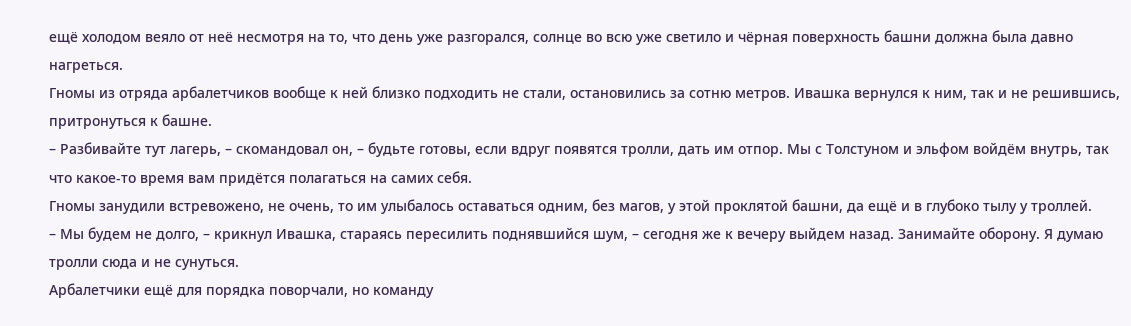ещё холодом веяло от неё несмотря на то, что день уже разгорался, солнце во всю уже светило и чёрная поверхность башни должна была давно нагреться.
Гномы из отряда арбалетчиков вообще к ней близко подходить не стали, остановились за сотню метров. Ивашка вернулся к ним, так и не решившись, притронуться к башне.
– Разбивайте тут лагерь, – скомандовал он, – будьте готовы, если вдруг появятся тролли, дать им отпор. Мы с Толстуном и эльфом войдём внутрь, так что какое-то время вам придётся полагаться на самих себя.
Гномы занудили встревожено, не очень, то им улыбалось оставаться одним, без магов, у этой проклятой башни, да ещё и в глубоко тылу у троллей.
– Мы будем не долго, – крикнул Ивашка, стараясь пересилить поднявшийся шум, – сегодня же к вечеру выйдем назад. Занимайте оборону. Я думаю тролли сюда и не сунуться.
Арбалетчики ещё для порядка поворчали, но команду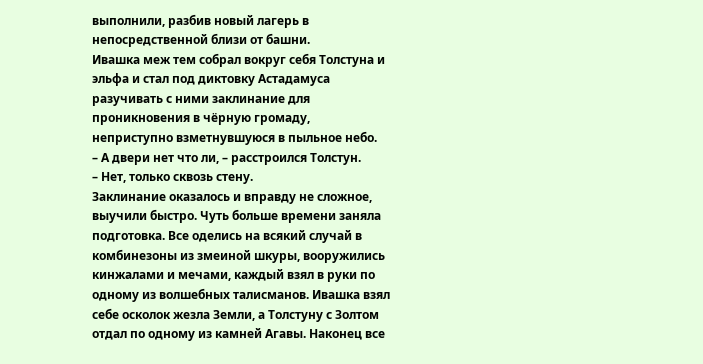выполнили, разбив новый лагерь в непосредственной близи от башни.
Ивашка меж тем собрал вокруг себя Толстуна и эльфа и стал под диктовку Астадамуса разучивать с ними заклинание для проникновения в чёрную громаду, неприступно взметнувшуюся в пыльное небо.
– А двери нет что ли, – расстроился Толстун.
– Нет, только сквозь стену.
Заклинание оказалось и вправду не сложное, выучили быстро. Чуть больше времени заняла подготовка. Все оделись на всякий случай в комбинезоны из змеиной шкуры, вооружились кинжалами и мечами, каждый взял в руки по одному из волшебных талисманов. Ивашка взял себе осколок жезла Земли, а Толстуну с Золтом отдал по одному из камней Агавы. Наконец все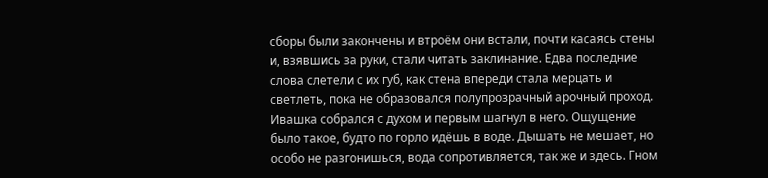сборы были закончены и втроём они встали, почти касаясь стены и, взявшись за руки, стали читать заклинание. Едва последние слова слетели с их губ, как стена впереди стала мерцать и светлеть, пока не образовался полупрозрачный арочный проход. Ивашка собрался с духом и первым шагнул в него. Ощущение было такое, будто по горло идёшь в воде. Дышать не мешает, но особо не разгонишься, вода сопротивляется, так же и здесь. Гном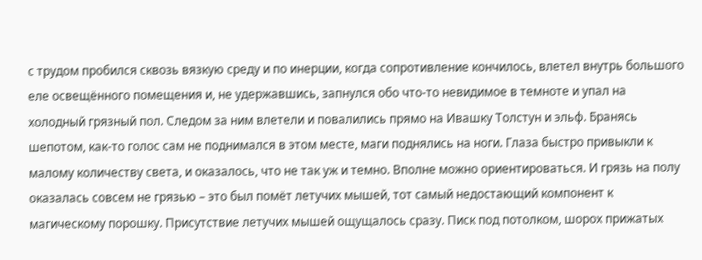с трудом пробился сквозь вязкую среду и по инерции, когда сопротивление кончилось, влетел внутрь большого еле освещённого помещения и, не удержавшись, запнулся обо что-то невидимое в темноте и упал на холодный грязный пол. Следом за ним влетели и повалились прямо на Ивашку Толстун и эльф. Бранясь шепотом, как-то голос сам не поднимался в этом месте, маги поднялись на ноги. Глаза быстро привыкли к малому количеству света, и оказалось, что не так уж и темно. Вполне можно ориентироваться. И грязь на полу оказалась совсем не грязью – это был помёт летучих мышей, тот самый недостающий компонент к магическому порошку. Присутствие летучих мышей ощущалось сразу. Писк под потолком, шорох прижатых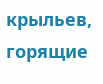крыльев, горящие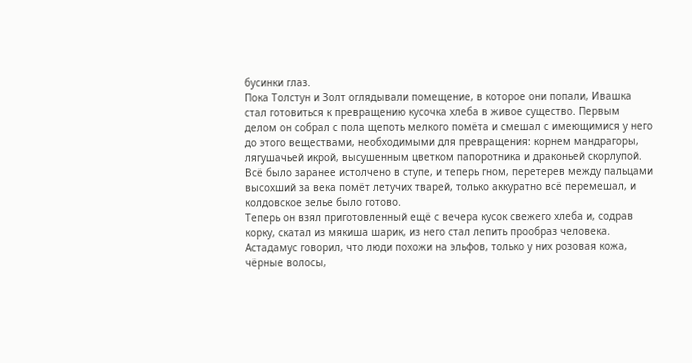бусинки глаз.
Пока Толстун и Золт оглядывали помещение, в которое они попали, Ивашка стал готовиться к превращению кусочка хлеба в живое существо. Первым делом он собрал с пола щепоть мелкого помёта и смешал с имеющимися у него до этого веществами, необходимыми для превращения: корнем мандрагоры, лягушачьей икрой, высушенным цветком папоротника и драконьей скорлупой. Всё было заранее истолчено в ступе, и теперь гном, перетерев между пальцами высохший за века помёт летучих тварей, только аккуратно всё перемешал, и колдовское зелье было готово.
Теперь он взял приготовленный ещё с вечера кусок свежего хлеба и, содрав корку, скатал из мякиша шарик, из него стал лепить прообраз человека. Астадамус говорил, что люди похожи на эльфов, только у них розовая кожа, чёрные волосы,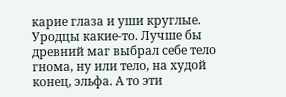карие глаза и уши круглые. Уродцы какие-то. Лучше бы древний маг выбрал себе тело гнома, ну или тело, на худой конец, эльфа. А то эти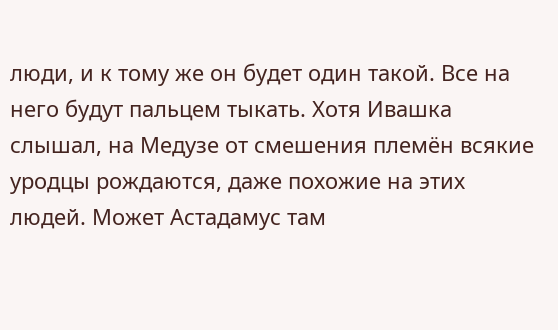люди, и к тому же он будет один такой. Все на него будут пальцем тыкать. Хотя Ивашка слышал, на Медузе от смешения племён всякие уродцы рождаются, даже похожие на этих людей. Может Астадамус там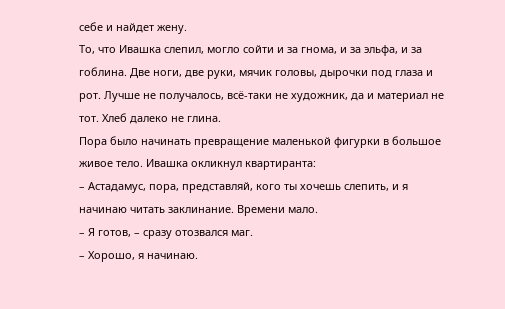себе и найдет жену.
То, что Ивашка слепил, могло сойти и за гнома, и за эльфа, и за гоблина. Две ноги, две руки, мячик головы, дырочки под глаза и рот. Лучше не получалось, всё-таки не художник, да и материал не тот. Хлеб далеко не глина.
Пора было начинать превращение маленькой фигурки в большое живое тело. Ивашка окликнул квартиранта:
– Астадамус, пора, представляй, кого ты хочешь слепить, и я начинаю читать заклинание. Времени мало.
– Я готов, – сразу отозвался маг.
– Хорошо, я начинаю.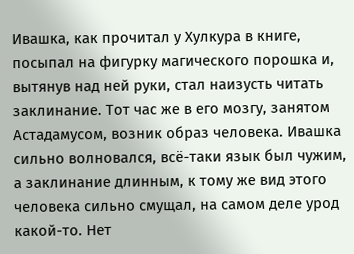Ивашка, как прочитал у Хулкура в книге, посыпал на фигурку магического порошка и, вытянув над ней руки, стал наизусть читать заклинание. Тот час же в его мозгу, занятом Астадамусом, возник образ человека. Ивашка сильно волновался, всё-таки язык был чужим, а заклинание длинным, к тому же вид этого человека сильно смущал, на самом деле урод какой-то. Нет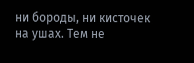ни бороды, ни кисточек на ушах. Тем не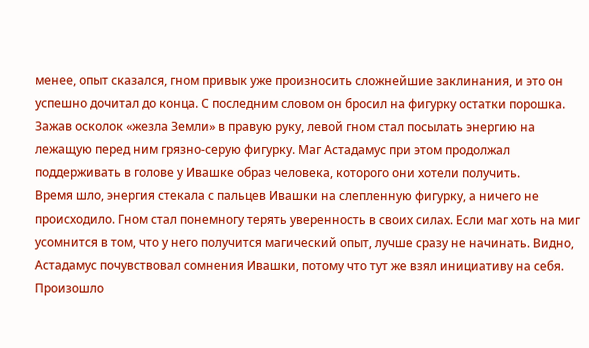менее, опыт сказался, гном привык уже произносить сложнейшие заклинания, и это он успешно дочитал до конца. С последним словом он бросил на фигурку остатки порошка. Зажав осколок «жезла Земли» в правую руку, левой гном стал посылать энергию на лежащую перед ним грязно-серую фигурку. Маг Астадамус при этом продолжал поддерживать в голове у Ивашке образ человека, которого они хотели получить.
Время шло, энергия стекала с пальцев Ивашки на слепленную фигурку, а ничего не происходило. Гном стал понемногу терять уверенность в своих силах. Если маг хоть на миг усомнится в том, что у него получится магический опыт, лучше сразу не начинать. Видно, Астадамус почувствовал сомнения Ивашки, потому что тут же взял инициативу на себя. Произошло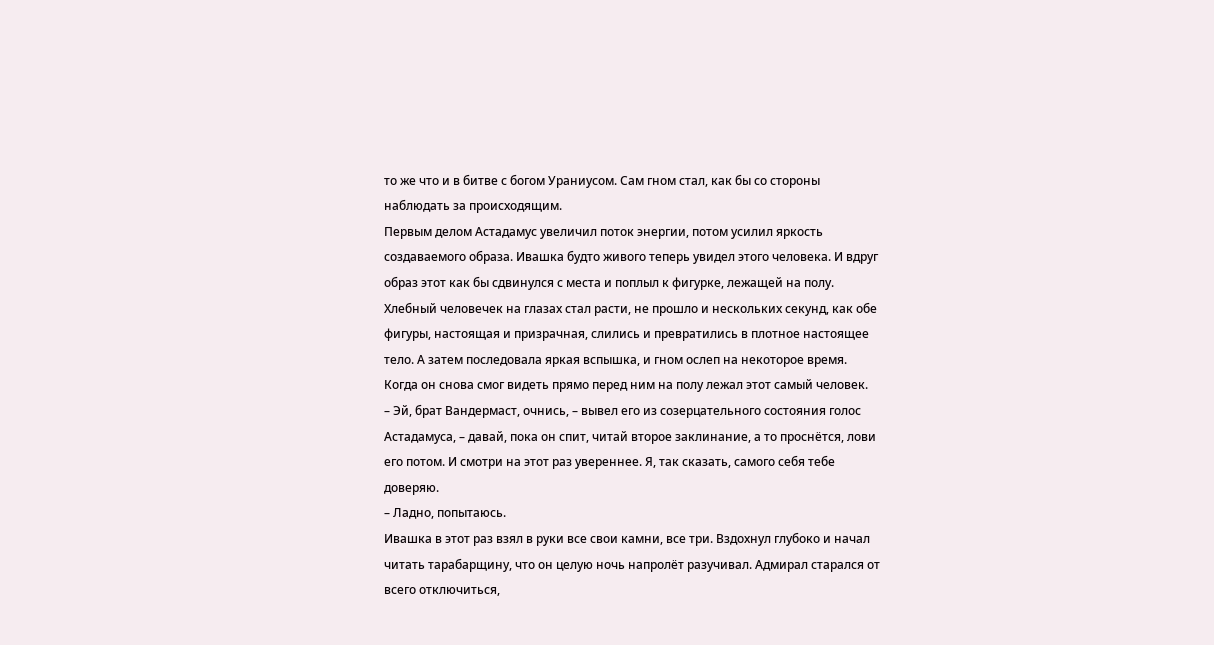то же что и в битве с богом Ураниусом. Сам гном стал, как бы со стороны наблюдать за происходящим.
Первым делом Астадамус увеличил поток энергии, потом усилил яркость создаваемого образа. Ивашка будто живого теперь увидел этого человека. И вдруг образ этот как бы сдвинулся с места и поплыл к фигурке, лежащей на полу. Хлебный человечек на глазах стал расти, не прошло и нескольких секунд, как обе фигуры, настоящая и призрачная, слились и превратились в плотное настоящее тело. А затем последовала яркая вспышка, и гном ослеп на некоторое время. Когда он снова смог видеть прямо перед ним на полу лежал этот самый человек.
– Эй, брат Вандермаст, очнись, – вывел его из созерцательного состояния голос Астадамуса, – давай, пока он спит, читай второе заклинание, а то проснётся, лови его потом. И смотри на этот раз увереннее. Я, так сказать, самого себя тебе доверяю.
– Ладно, попытаюсь.
Ивашка в этот раз взял в руки все свои камни, все три. Вздохнул глубоко и начал читать тарабарщину, что он целую ночь напролёт разучивал. Адмирал старался от всего отключиться,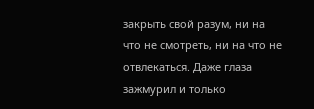закрыть свой разум, ни на что не смотреть, ни на что не отвлекаться. Даже глаза зажмурил и только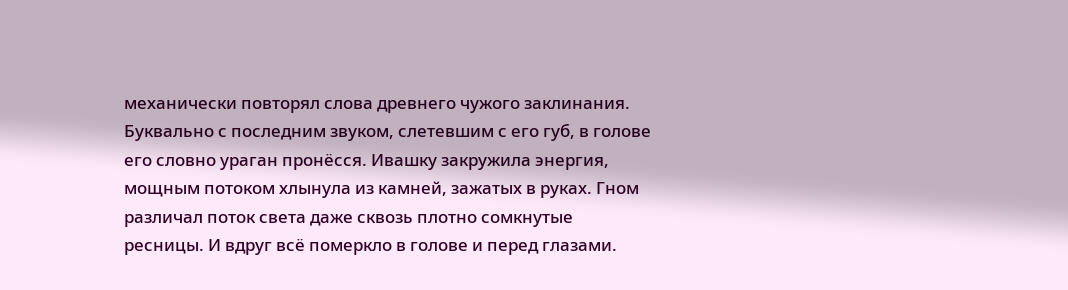механически повторял слова древнего чужого заклинания. Буквально с последним звуком, слетевшим с его губ, в голове его словно ураган пронёсся. Ивашку закружила энергия, мощным потоком хлынула из камней, зажатых в руках. Гном различал поток света даже сквозь плотно сомкнутые ресницы. И вдруг всё померкло в голове и перед глазами.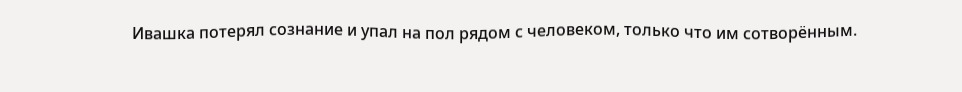Ивашка потерял сознание и упал на пол рядом с человеком, только что им сотворённым.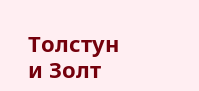Толстун и Золт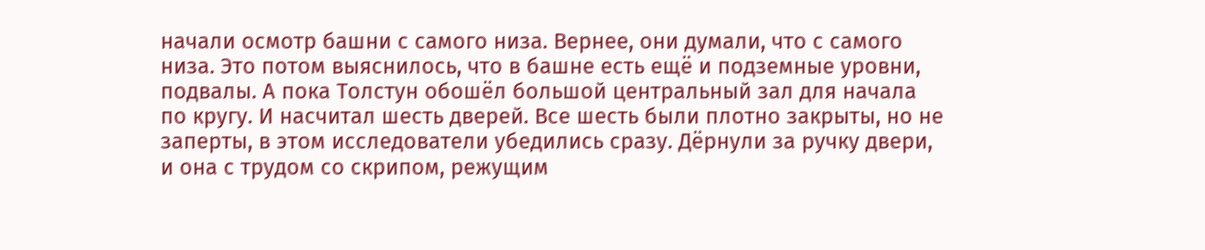начали осмотр башни с самого низа. Вернее, они думали, что с самого низа. Это потом выяснилось, что в башне есть ещё и подземные уровни, подвалы. А пока Толстун обошёл большой центральный зал для начала по кругу. И насчитал шесть дверей. Все шесть были плотно закрыты, но не заперты, в этом исследователи убедились сразу. Дёрнули за ручку двери, и она с трудом со скрипом, режущим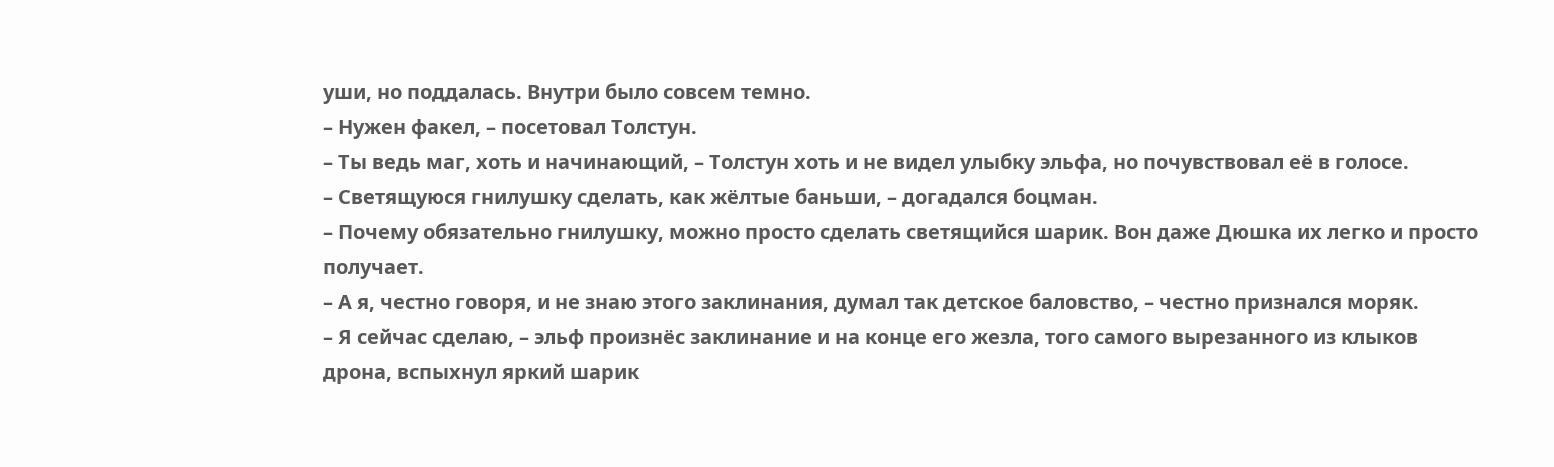уши, но поддалась. Внутри было совсем темно.
– Нужен факел, – посетовал Толстун.
– Ты ведь маг, хоть и начинающий, – Толстун хоть и не видел улыбку эльфа, но почувствовал её в голосе.
– Светящуюся гнилушку сделать, как жёлтые баньши, – догадался боцман.
– Почему обязательно гнилушку, можно просто сделать светящийся шарик. Вон даже Дюшка их легко и просто получает.
– А я, честно говоря, и не знаю этого заклинания, думал так детское баловство, – честно признался моряк.
– Я сейчас сделаю, – эльф произнёс заклинание и на конце его жезла, того самого вырезанного из клыков дрона, вспыхнул яркий шарик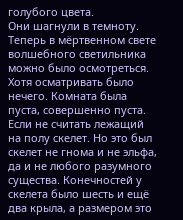голубого цвета.
Они шагнули в темноту. Теперь в мёртвенном свете волшебного светильника можно было осмотреться. Хотя осматривать было нечего. Комната была пуста, совершенно пуста. Если не считать лежащий на полу скелет. Но это был скелет не гнома и не эльфа, да и не любого разумного существа. Конечностей у скелета было шесть и ещё два крыла, а размером это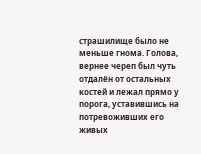страшилище было не меньше гнома. Голова, вернее череп был чуть отдалён от остальных костей и лежал прямо у порога, уставившись на потревоживших его живых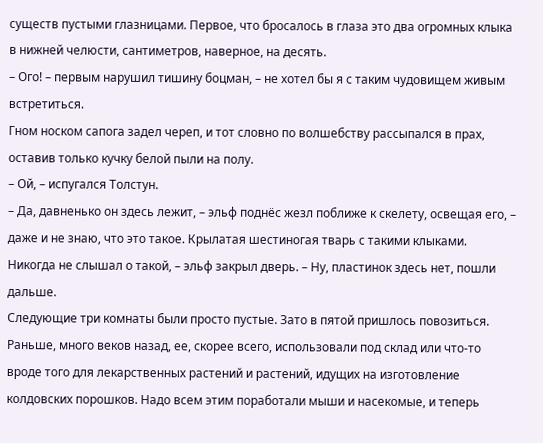существ пустыми глазницами. Первое, что бросалось в глаза это два огромных клыка в нижней челюсти, сантиметров, наверное, на десять.
– Ого! – первым нарушил тишину боцман, – не хотел бы я с таким чудовищем живым встретиться.
Гном носком сапога задел череп, и тот словно по волшебству рассыпался в прах, оставив только кучку белой пыли на полу.
– Ой, – испугался Толстун.
– Да, давненько он здесь лежит, – эльф поднёс жезл поближе к скелету, освещая его, – даже и не знаю, что это такое. Крылатая шестиногая тварь с такими клыками. Никогда не слышал о такой, – эльф закрыл дверь. – Ну, пластинок здесь нет, пошли дальше.
Следующие три комнаты были просто пустые. Зато в пятой пришлось повозиться. Раньше, много веков назад, ее, скорее всего, использовали под склад или что-то вроде того для лекарственных растений и растений, идущих на изготовление колдовских порошков. Надо всем этим поработали мыши и насекомые, и теперь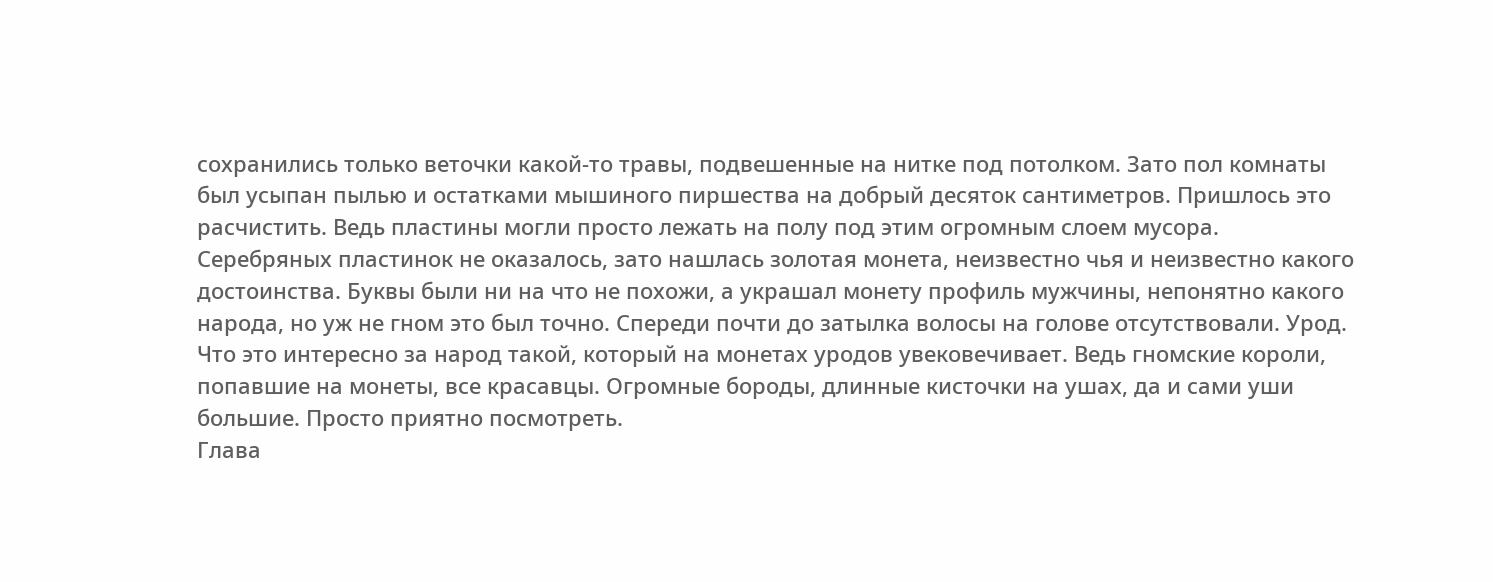сохранились только веточки какой-то травы, подвешенные на нитке под потолком. Зато пол комнаты был усыпан пылью и остатками мышиного пиршества на добрый десяток сантиметров. Пришлось это расчистить. Ведь пластины могли просто лежать на полу под этим огромным слоем мусора. Серебряных пластинок не оказалось, зато нашлась золотая монета, неизвестно чья и неизвестно какого достоинства. Буквы были ни на что не похожи, а украшал монету профиль мужчины, непонятно какого народа, но уж не гном это был точно. Спереди почти до затылка волосы на голове отсутствовали. Урод. Что это интересно за народ такой, который на монетах уродов увековечивает. Ведь гномские короли, попавшие на монеты, все красавцы. Огромные бороды, длинные кисточки на ушах, да и сами уши большие. Просто приятно посмотреть.
Глава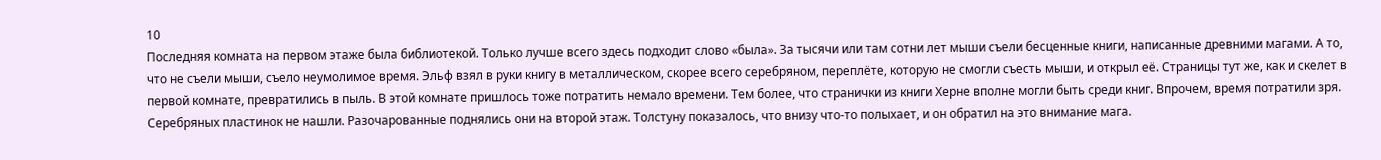10
Последняя комната на первом этаже была библиотекой. Только лучше всего здесь подходит слово «была». За тысячи или там сотни лет мыши съели бесценные книги, написанные древними магами. А то, что не съели мыши, съело неумолимое время. Эльф взял в руки книгу в металлическом, скорее всего серебряном, переплёте, которую не смогли съесть мыши, и открыл её. Страницы тут же, как и скелет в первой комнате, превратились в пыль. В этой комнате пришлось тоже потратить немало времени. Тем более, что странички из книги Херне вполне могли быть среди книг. Впрочем, время потратили зря. Серебряных пластинок не нашли. Разочарованные поднялись они на второй этаж. Толстуну показалось, что внизу что-то полыхает, и он обратил на это внимание мага.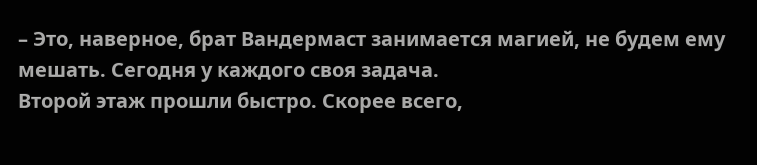– Это, наверное, брат Вандермаст занимается магией, не будем ему мешать. Сегодня у каждого своя задача.
Второй этаж прошли быстро. Скорее всего,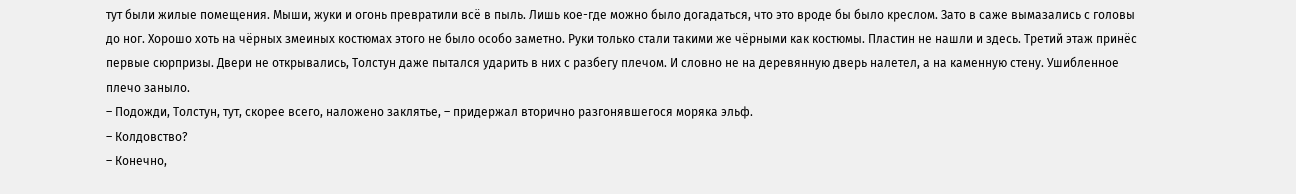тут были жилые помещения. Мыши, жуки и огонь превратили всё в пыль. Лишь кое-где можно было догадаться, что это вроде бы было креслом. Зато в саже вымазались с головы до ног. Хорошо хоть на чёрных змеиных костюмах этого не было особо заметно. Руки только стали такими же чёрными как костюмы. Пластин не нашли и здесь. Третий этаж принёс первые сюрпризы. Двери не открывались, Толстун даже пытался ударить в них с разбегу плечом. И словно не на деревянную дверь налетел, а на каменную стену. Ушибленное плечо заныло.
– Подожди, Толстун, тут, скорее всего, наложено заклятье, – придержал вторично разгонявшегося моряка эльф.
– Колдовство?
– Конечно,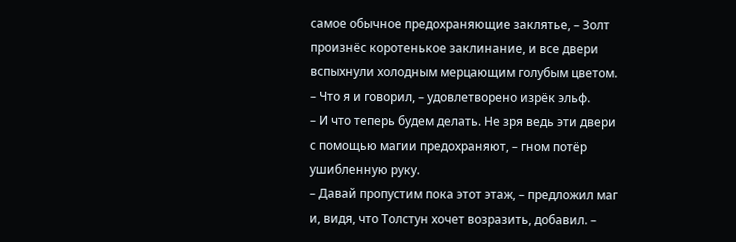самое обычное предохраняющие заклятье, – Золт произнёс коротенькое заклинание, и все двери вспыхнули холодным мерцающим голубым цветом. – Что я и говорил, – удовлетворено изрёк эльф.
– И что теперь будем делать. Не зря ведь эти двери с помощью магии предохраняют, – гном потёр ушибленную руку.
– Давай пропустим пока этот этаж, – предложил маг и, видя, что Толстун хочет возразить, добавил. –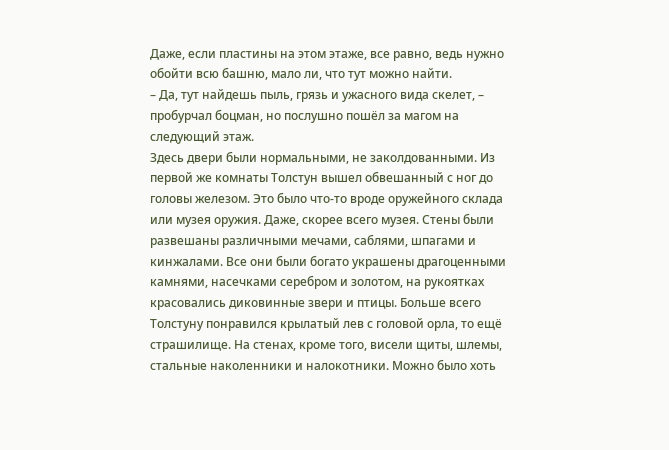Даже, если пластины на этом этаже, все равно, ведь нужно обойти всю башню, мало ли, что тут можно найти.
– Да, тут найдешь пыль, грязь и ужасного вида скелет, – пробурчал боцман, но послушно пошёл за магом на следующий этаж.
Здесь двери были нормальными, не заколдованными. Из первой же комнаты Толстун вышел обвешанный с ног до головы железом. Это было что-то вроде оружейного склада или музея оружия. Даже, скорее всего музея. Стены были развешаны различными мечами, саблями, шпагами и кинжалами. Все они были богато украшены драгоценными камнями, насечками серебром и золотом, на рукоятках красовались диковинные звери и птицы. Больше всего Толстуну понравился крылатый лев с головой орла, то ещё страшилище. На стенах, кроме того, висели щиты, шлемы, стальные наколенники и налокотники. Можно было хоть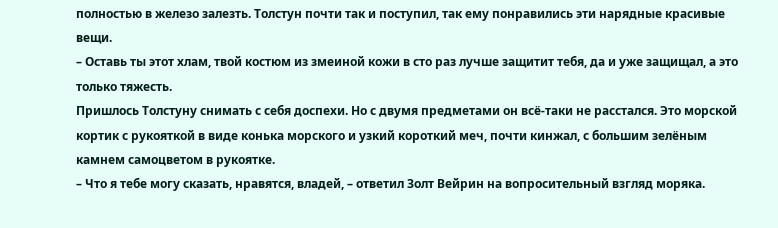полностью в железо залезть. Толстун почти так и поступил, так ему понравились эти нарядные красивые вещи.
– Оставь ты этот хлам, твой костюм из змеиной кожи в сто раз лучше защитит тебя, да и уже защищал, а это только тяжесть.
Пришлось Толстуну снимать с себя доспехи. Но с двумя предметами он всё-таки не расстался. Это морской кортик с рукояткой в виде конька морского и узкий короткий меч, почти кинжал, с большим зелёным камнем самоцветом в рукоятке.
– Что я тебе могу сказать, нравятся, владей, – ответил Золт Вейрин на вопросительный взгляд моряка.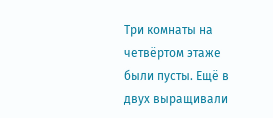Три комнаты на четвёртом этаже были пусты. Ещё в двух выращивали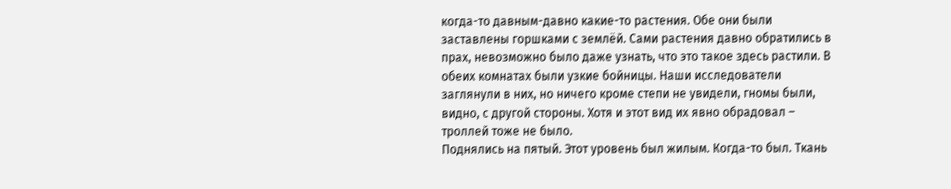когда-то давным-давно какие-то растения. Обе они были заставлены горшками с землёй. Сами растения давно обратились в прах, невозможно было даже узнать, что это такое здесь растили. В обеих комнатах были узкие бойницы. Наши исследователи заглянули в них, но ничего кроме степи не увидели, гномы были, видно, с другой стороны. Хотя и этот вид их явно обрадовал – троллей тоже не было.
Поднялись на пятый. Этот уровень был жилым. Когда-то был. Ткань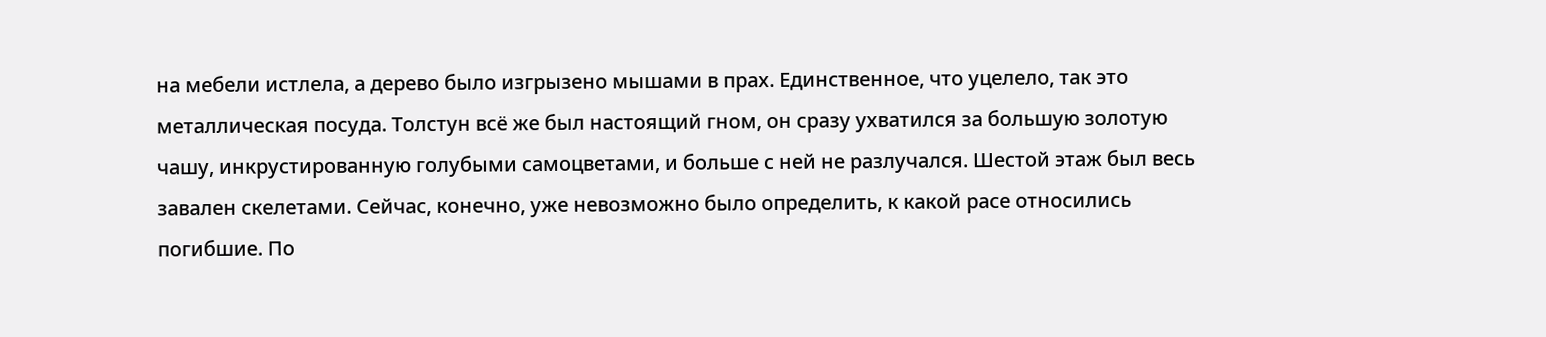на мебели истлела, а дерево было изгрызено мышами в прах. Единственное, что уцелело, так это металлическая посуда. Толстун всё же был настоящий гном, он сразу ухватился за большую золотую чашу, инкрустированную голубыми самоцветами, и больше с ней не разлучался. Шестой этаж был весь завален скелетами. Сейчас, конечно, уже невозможно было определить, к какой расе относились погибшие. По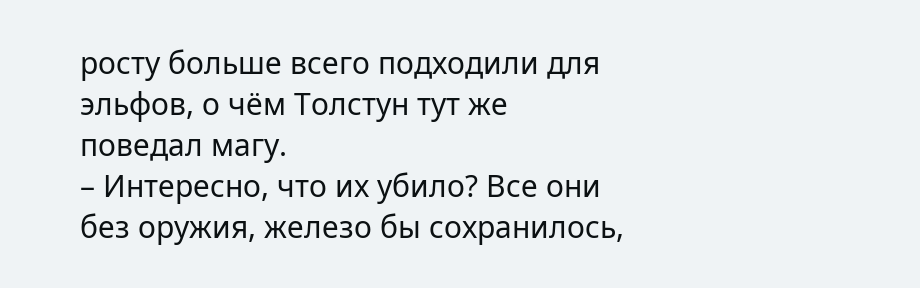росту больше всего подходили для эльфов, о чём Толстун тут же поведал магу.
– Интересно, что их убило? Все они без оружия, железо бы сохранилось,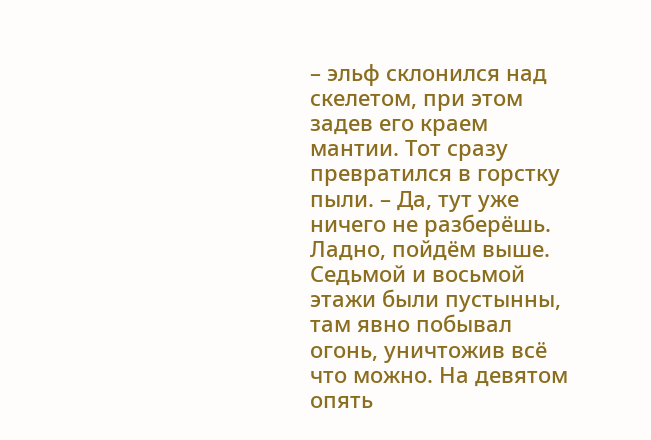– эльф склонился над скелетом, при этом задев его краем мантии. Тот сразу превратился в горстку пыли. – Да, тут уже ничего не разберёшь. Ладно, пойдём выше.
Седьмой и восьмой этажи были пустынны, там явно побывал огонь, уничтожив всё что можно. На девятом опять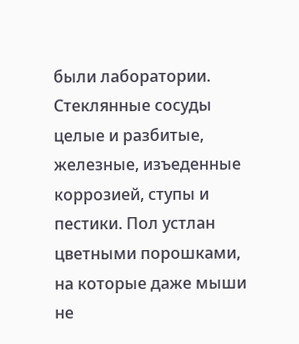были лаборатории. Стеклянные сосуды целые и разбитые, железные, изъеденные коррозией, ступы и пестики. Пол устлан цветными порошками, на которые даже мыши не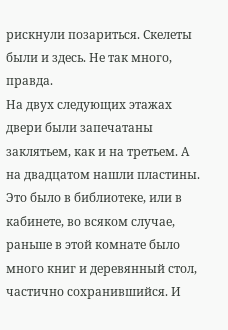рискнули позариться. Скелеты были и здесь. Не так много, правда.
На двух следующих этажах двери были запечатаны заклятьем, как и на третьем. А на двадцатом нашли пластины. Это было в библиотеке, или в кабинете, во всяком случае, раньше в этой комнате было много книг и деревянный стол, частично сохранившийся. И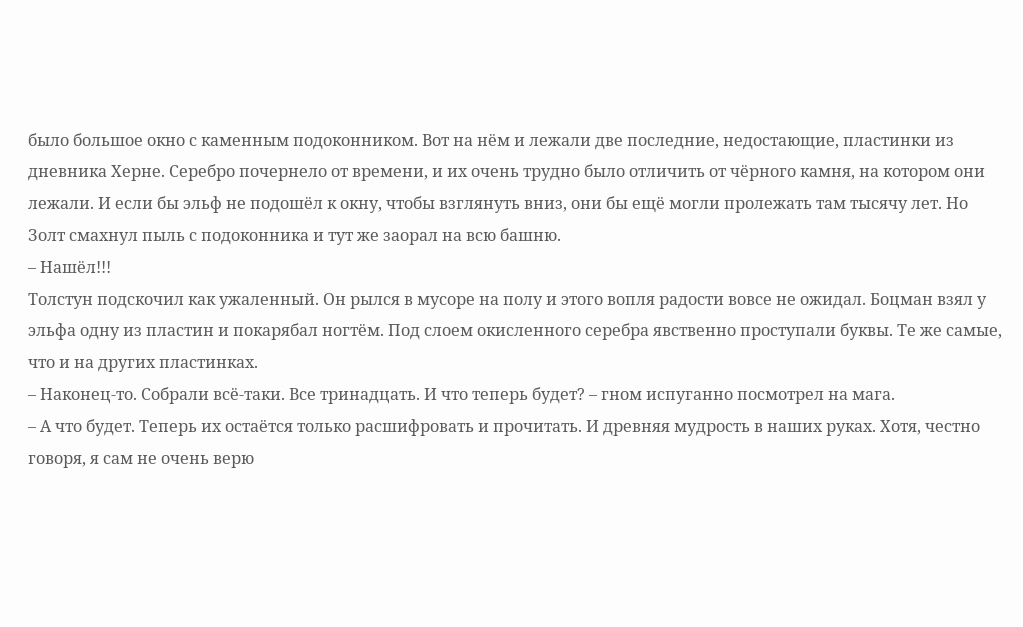было большое окно с каменным подоконником. Вот на нём и лежали две последние, недостающие, пластинки из дневника Херне. Серебро почернело от времени, и их очень трудно было отличить от чёрного камня, на котором они лежали. И если бы эльф не подошёл к окну, чтобы взглянуть вниз, они бы ещё могли пролежать там тысячу лет. Но Золт смахнул пыль с подоконника и тут же заорал на всю башню.
– Нашёл!!!
Толстун подскочил как ужаленный. Он рылся в мусоре на полу и этого вопля радости вовсе не ожидал. Боцман взял у эльфа одну из пластин и покарябал ногтём. Под слоем окисленного серебра явственно проступали буквы. Те же самые, что и на других пластинках.
– Наконец-то. Собрали всё-таки. Все тринадцать. И что теперь будет? – гном испуганно посмотрел на мага.
– А что будет. Теперь их остаётся только расшифровать и прочитать. И древняя мудрость в наших руках. Хотя, честно говоря, я сам не очень верю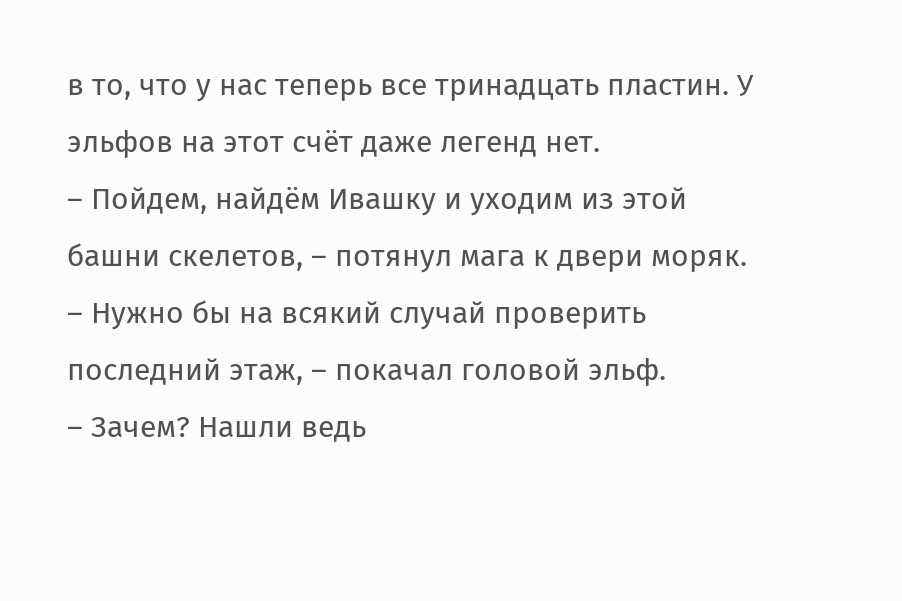в то, что у нас теперь все тринадцать пластин. У эльфов на этот счёт даже легенд нет.
– Пойдем, найдём Ивашку и уходим из этой башни скелетов, – потянул мага к двери моряк.
– Нужно бы на всякий случай проверить последний этаж, – покачал головой эльф.
– Зачем? Нашли ведь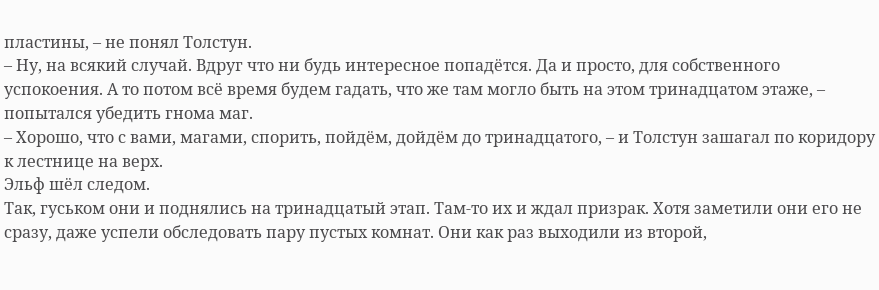пластины, – не понял Толстун.
– Ну, на всякий случай. Вдруг что ни будь интересное попадётся. Да и просто, для собственного успокоения. А то потом всё время будем гадать, что же там могло быть на этом тринадцатом этаже, – попытался убедить гнома маг.
– Хорошо, что с вами, магами, спорить, пойдём, дойдём до тринадцатого, – и Толстун зашагал по коридору к лестнице на верх.
Эльф шёл следом.
Так, гуськом они и поднялись на тринадцатый этап. Там-то их и ждал призрак. Хотя заметили они его не сразу, даже успели обследовать пару пустых комнат. Они как раз выходили из второй,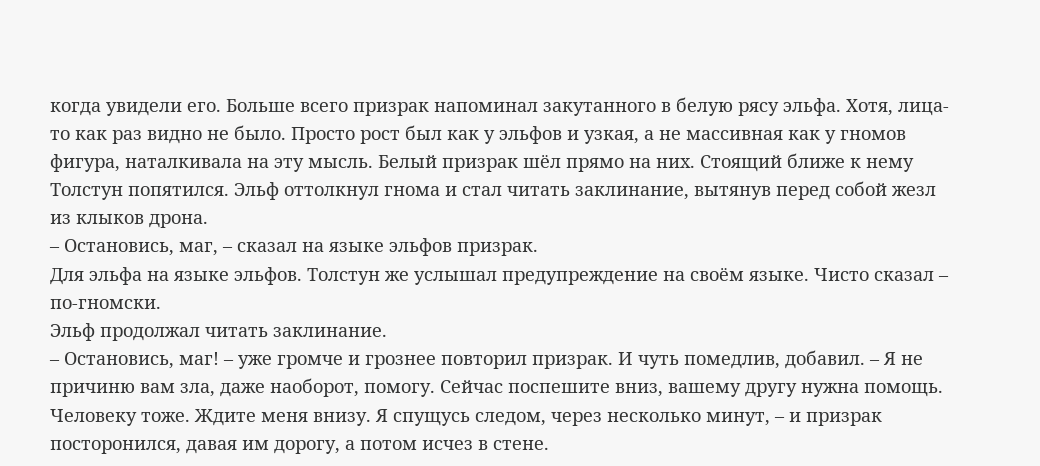когда увидели его. Больше всего призрак напоминал закутанного в белую рясу эльфа. Хотя, лица-то как раз видно не было. Просто рост был как у эльфов и узкая, а не массивная как у гномов фигура, наталкивала на эту мысль. Белый призрак шёл прямо на них. Стоящий ближе к нему Толстун попятился. Эльф оттолкнул гнома и стал читать заклинание, вытянув перед собой жезл из клыков дрона.
– Остановись, маг, – сказал на языке эльфов призрак.
Для эльфа на языке эльфов. Толстун же услышал предупреждение на своём языке. Чисто сказал – по-гномски.
Эльф продолжал читать заклинание.
– Остановись, маг! – уже громче и грознее повторил призрак. И чуть помедлив, добавил. – Я не причиню вам зла, даже наоборот, помогу. Сейчас поспешите вниз, вашему другу нужна помощь. Человеку тоже. Ждите меня внизу. Я спущусь следом, через несколько минут, – и призрак посторонился, давая им дорогу, а потом исчез в стене.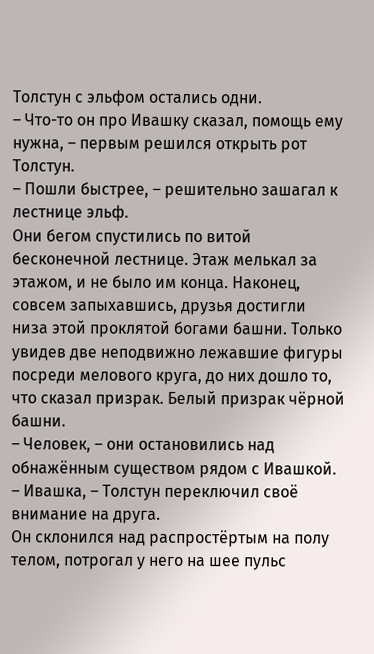Толстун с эльфом остались одни.
– Что-то он про Ивашку сказал, помощь ему нужна, – первым решился открыть рот Толстун.
– Пошли быстрее, – решительно зашагал к лестнице эльф.
Они бегом спустились по витой бесконечной лестнице. Этаж мелькал за этажом, и не было им конца. Наконец, совсем запыхавшись, друзья достигли низа этой проклятой богами башни. Только увидев две неподвижно лежавшие фигуры посреди мелового круга, до них дошло то, что сказал призрак. Белый призрак чёрной башни.
– Человек, – они остановились над обнажённым существом рядом с Ивашкой.
– Ивашка, – Толстун переключил своё внимание на друга.
Он склонился над распростёртым на полу телом, потрогал у него на шее пульс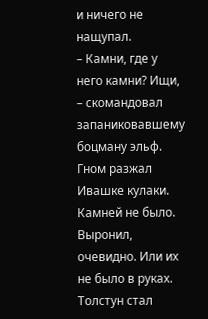и ничего не нащупал.
– Камни, где у него камни? Ищи, – скомандовал запаниковавшему боцману эльф.
Гном разжал Ивашке кулаки. Камней не было. Выронил, очевидно. Или их не было в руках. Толстун стал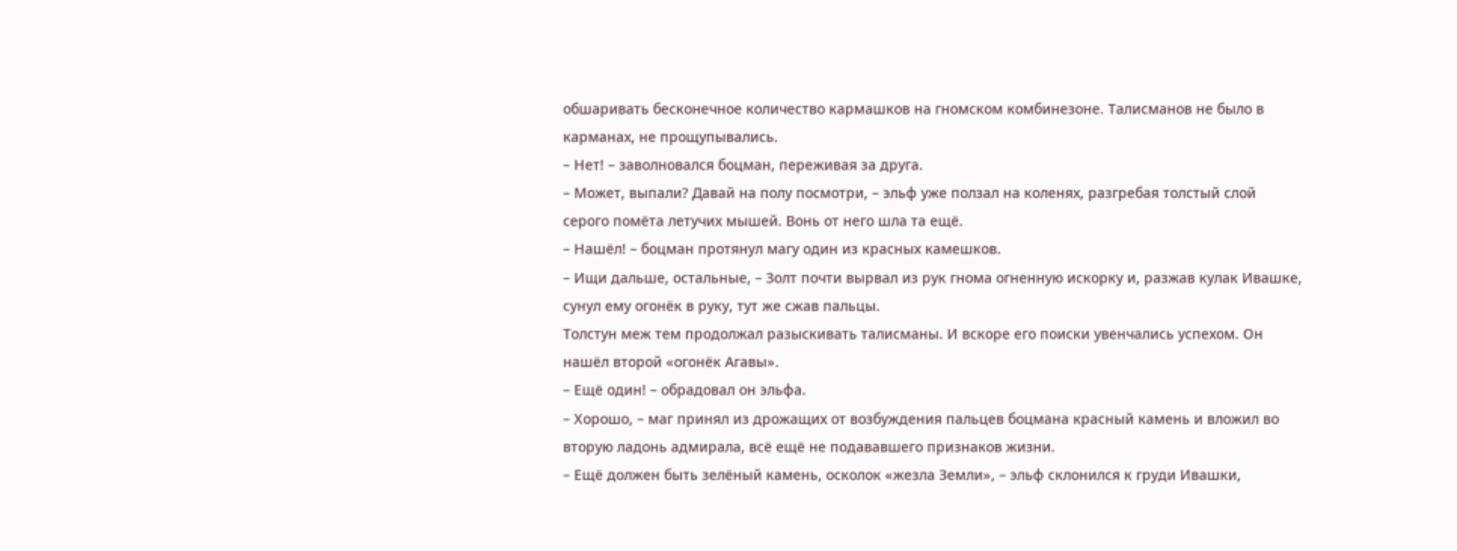обшаривать бесконечное количество кармашков на гномском комбинезоне. Талисманов не было в карманах, не прощупывались.
– Нет! – заволновался боцман, переживая за друга.
– Может, выпали? Давай на полу посмотри, – эльф уже ползал на коленях, разгребая толстый слой серого помёта летучих мышей. Вонь от него шла та ещё.
– Нашёл! – боцман протянул магу один из красных камешков.
– Ищи дальше, остальные, – Золт почти вырвал из рук гнома огненную искорку и, разжав кулак Ивашке, сунул ему огонёк в руку, тут же сжав пальцы.
Толстун меж тем продолжал разыскивать талисманы. И вскоре его поиски увенчались успехом. Он нашёл второй «огонёк Агавы».
– Ещё один! – обрадовал он эльфа.
– Хорошо, – маг принял из дрожащих от возбуждения пальцев боцмана красный камень и вложил во вторую ладонь адмирала, всё ещё не подававшего признаков жизни.
– Ещё должен быть зелёный камень, осколок «жезла Земли», – эльф склонился к груди Ивашки,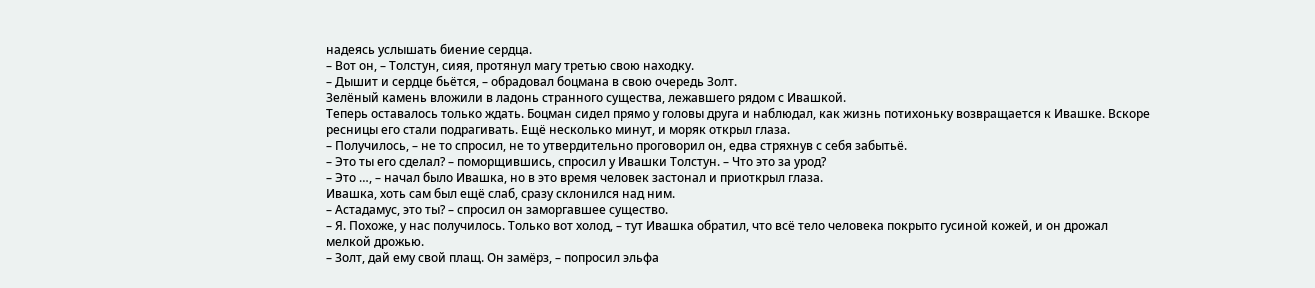надеясь услышать биение сердца.
– Вот он, – Толстун, сияя, протянул магу третью свою находку.
– Дышит и сердце бьётся, – обрадовал боцмана в свою очередь Золт.
Зелёный камень вложили в ладонь странного существа, лежавшего рядом с Ивашкой.
Теперь оставалось только ждать. Боцман сидел прямо у головы друга и наблюдал, как жизнь потихоньку возвращается к Ивашке. Вскоре ресницы его стали подрагивать. Ещё несколько минут, и моряк открыл глаза.
– Получилось, – не то спросил, не то утвердительно проговорил он, едва стряхнув с себя забытьё.
– Это ты его сделал? – поморщившись, спросил у Ивашки Толстун. – Что это за урод?
– Это …, – начал было Ивашка, но в это время человек застонал и приоткрыл глаза.
Ивашка, хоть сам был ещё слаб, сразу склонился над ним.
– Астадамус, это ты? – спросил он заморгавшее существо.
– Я. Похоже, у нас получилось. Только вот холод, – тут Ивашка обратил, что всё тело человека покрыто гусиной кожей, и он дрожал мелкой дрожью.
– Золт, дай ему свой плащ. Он замёрз, – попросил эльфа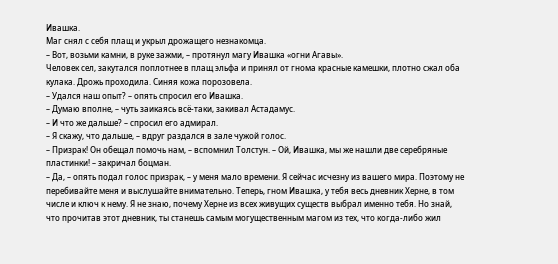Ивашка.
Маг снял с себя плащ и укрыл дрожащего незнакомца.
– Вот, возьми камни, в руке зажми, – протянул магу Ивашка «огни Агавы».
Человек сел, закутался поплотнее в плащ эльфа и принял от гнома красные камешки, плотно сжал оба кулака. Дрожь проходила. Синяя кожа порозовела.
– Удался наш опыт? – опять спросил его Ивашка.
– Думаю вполне, – чуть заикаясь всё-таки, закивал Астадамус.
– И что же дальше? – спросил его адмирал.
– Я скажу, что дальше, – вдруг раздался в зале чужой голос.
– Призрак! Он обещал помочь нам, – вспомнил Толстун. – Ой, Ивашка, мы же нашли две серебряные пластинки! – закричал боцман.
– Да, – опять подал голос призрак, – у меня мало времени. Я сейчас исчезну из вашего мира. Поэтому не перебивайте меня и выслушайте внимательно. Теперь, гном Ивашка, у тебя весь дневник Херне, в том числе и ключ к нему. Я не знаю, почему Херне из всех живущих существ выбрал именно тебя. Но знай, что прочитав этот дневник, ты станешь самым могущественным магом из тех, что когда-либо жил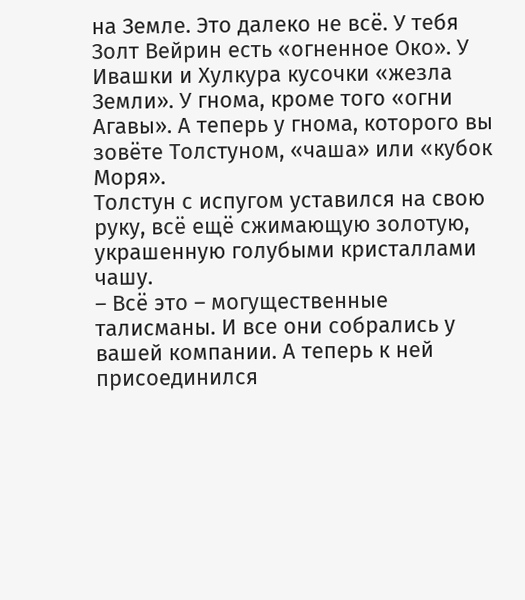на Земле. Это далеко не всё. У тебя Золт Вейрин есть «огненное Око». У Ивашки и Хулкура кусочки «жезла Земли». У гнома, кроме того «огни Агавы». А теперь у гнома, которого вы зовёте Толстуном, «чаша» или «кубок Моря».
Толстун с испугом уставился на свою руку, всё ещё сжимающую золотую, украшенную голубыми кристаллами чашу.
– Всё это – могущественные талисманы. И все они собрались у вашей компании. А теперь к ней присоединился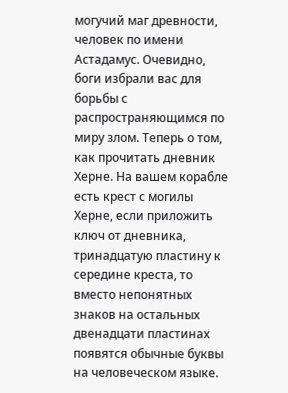могучий маг древности, человек по имени Астадамус. Очевидно, боги избрали вас для борьбы с распространяющимся по миру злом. Теперь о том, как прочитать дневник Херне. На вашем корабле есть крест с могилы Херне, если приложить ключ от дневника, тринадцатую пластину к середине креста, то вместо непонятных знаков на остальных двенадцати пластинах появятся обычные буквы на человеческом языке.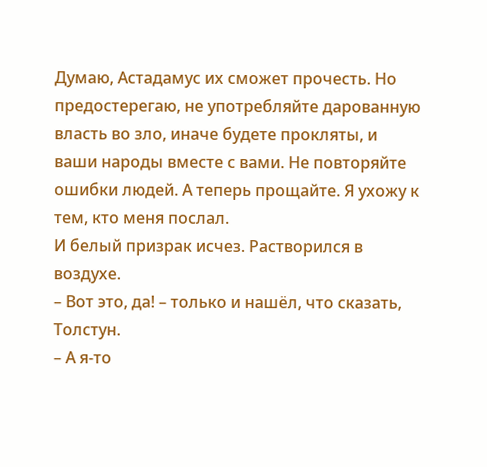Думаю, Астадамус их сможет прочесть. Но предостерегаю, не употребляйте дарованную власть во зло, иначе будете прокляты, и ваши народы вместе с вами. Не повторяйте ошибки людей. А теперь прощайте. Я ухожу к тем, кто меня послал.
И белый призрак исчез. Растворился в воздухе.
– Вот это, да! – только и нашёл, что сказать, Толстун.
– А я-то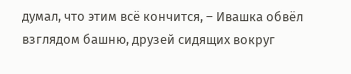думал, что этим всё кончится, – Ивашка обвёл взглядом башню, друзей сидящих вокруг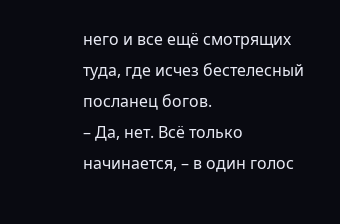него и все ещё смотрящих туда, где исчез бестелесный посланец богов.
– Да, нет. Всё только начинается, – в один голос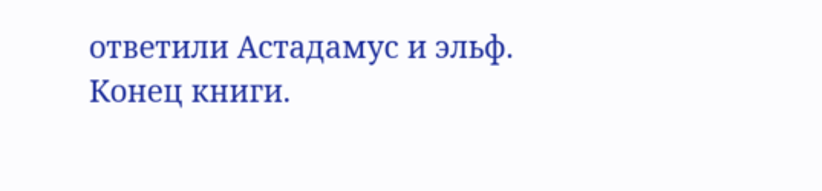ответили Астадамус и эльф.
Конец книги.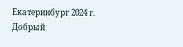Екатеринбург 2024 г.
Добрый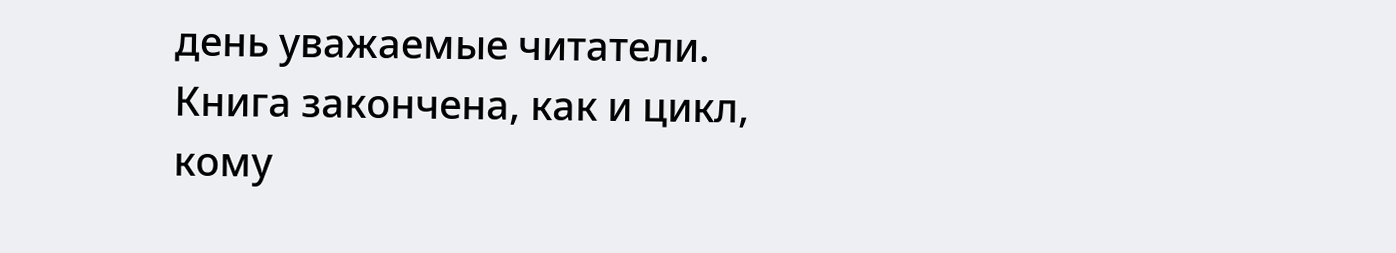день уважаемые читатели.
Книга закончена, как и цикл, кому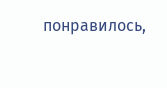понравилось,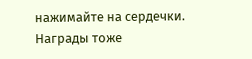нажимайте на сердечки.
Награды тоже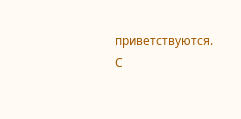приветствуются.
С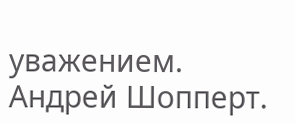уважением. Андрей Шопперт.